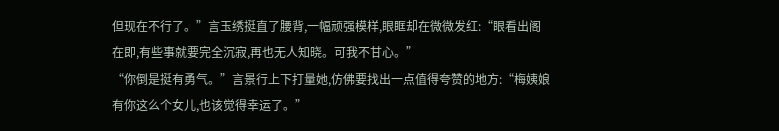但现在不行了。”言玉绣挺直了腰背,一幅顽强模样,眼眶却在微微发红:“眼看出阁在即,有些事就要完全沉寂,再也无人知晓。可我不甘心。”
“你倒是挺有勇气。”言景行上下打量她,仿佛要找出一点值得夸赞的地方:“梅姨娘有你这么个女儿,也该觉得幸运了。”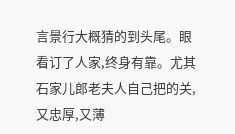言景行大概猜的到头尾。眼看订了人家,终身有靠。尤其石家儿郎老夫人自己把的关,又忠厚,又薄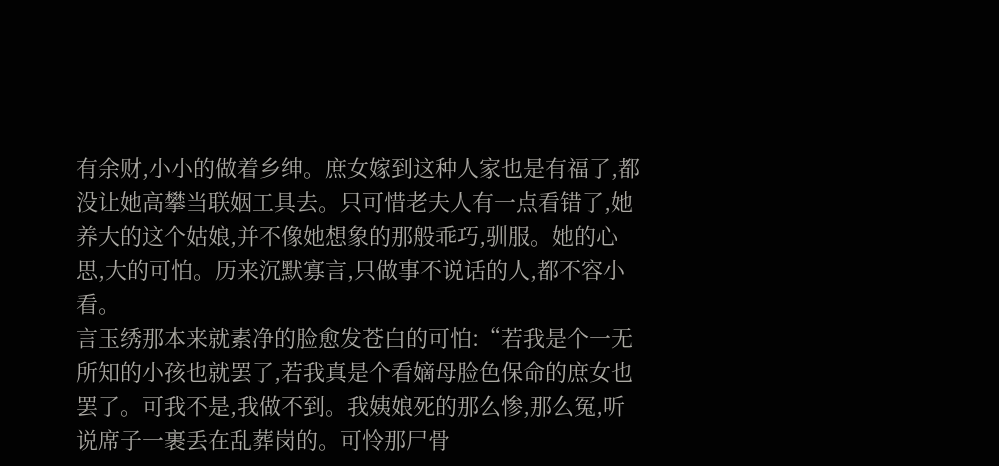有余财,小小的做着乡绅。庶女嫁到这种人家也是有福了,都没让她高攀当联姻工具去。只可惜老夫人有一点看错了,她养大的这个姑娘,并不像她想象的那般乖巧,驯服。她的心思,大的可怕。历来沉默寡言,只做事不说话的人,都不容小看。
言玉绣那本来就素净的脸愈发苍白的可怕:“若我是个一无所知的小孩也就罢了,若我真是个看嫡母脸色保命的庶女也罢了。可我不是,我做不到。我姨娘死的那么惨,那么冤,听说席子一裹丢在乱葬岗的。可怜那尸骨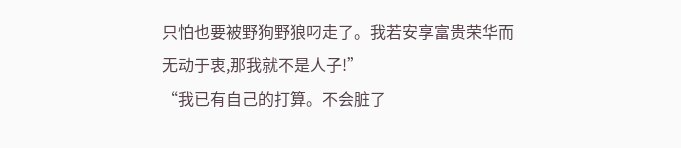只怕也要被野狗野狼叼走了。我若安享富贵荣华而无动于衷,那我就不是人子!”
“我已有自己的打算。不会脏了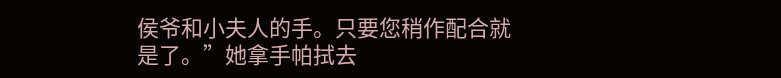侯爷和小夫人的手。只要您稍作配合就是了。”她拿手帕拭去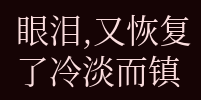眼泪,又恢复了冷淡而镇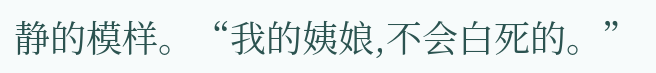静的模样。“我的姨娘,不会白死的。”